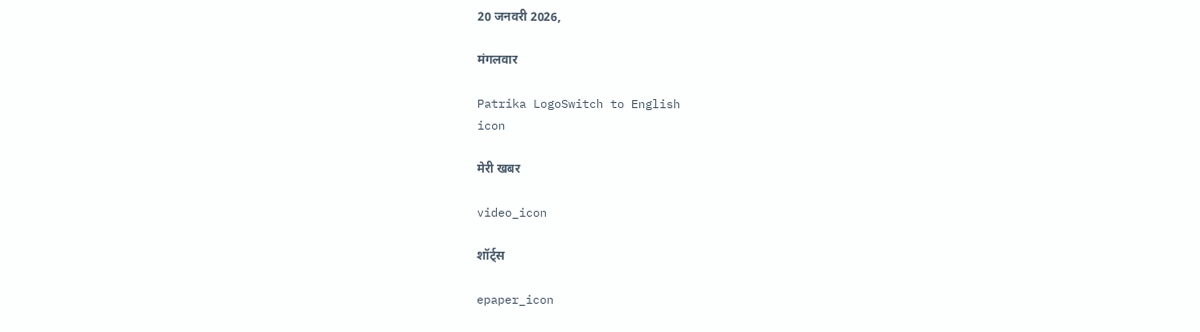20 जनवरी 2026,

मंगलवार

Patrika LogoSwitch to English
icon

मेरी खबर

video_icon

शॉर्ट्स

epaper_icon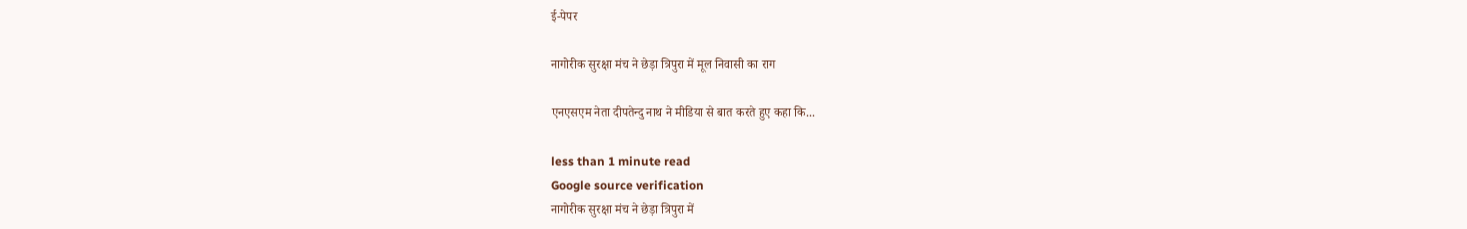ई-पेपर

नागोरीक सुरक्षा मंच ने छेड़ा त्रिपुरा में मूल निवासी का राग

एनएसएम नेता दीपतेन्दु नाथ ने मीडिया से बात करते हुए कहा कि...

less than 1 minute read
Google source verification
नागोरीक सुरक्षा मंच ने छेड़ा त्रिपुरा में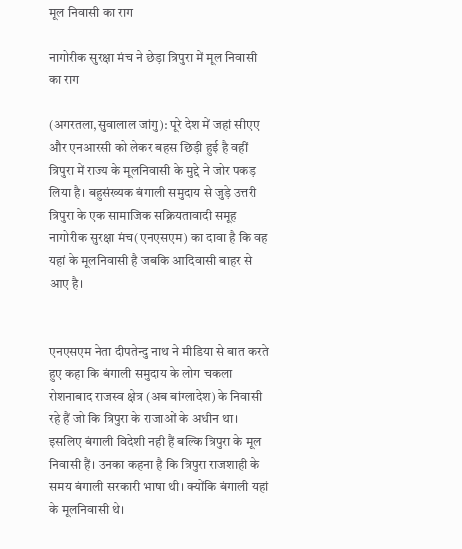मूल निवासी का राग

नागोरीक सुरक्षा मंच ने छेड़ा त्रिपुरा में मूल निवासी का राग

(अगरतला,सुवालाल जांगु): पूरे देश में जहां सीएए और एनआरसी को लेकर बहस छिड़ी हुई है वहीं त्रिपुरा में राज्य के मूलनिवासी के मुद्दे ने जोर पकड़ लिया है। बहुसंख्यक बंगाली समुदाय से जुड़े उत्तरी त्रिपुरा के एक सामाजिक सक्रियतावादी समूह नागोरीक सुरक्षा मंच(एनएसएम) का दावा है कि वह यहां के मूलनिवासी है जबकि आदिवासी बाहर से आए है।


एनएसएम नेता दीपतेन्दु नाथ ने मीडिया से बात करते हुए कहा कि बंगाली समुदाय के लोग चकला रोशनाबाद राजस्व क्षेत्र (अब बांग्लादेश) के निवासी रहे हैं जो कि त्रिपुरा के राजाओं के अधीन था। इसलिए बंगाली विदेशी नही हैं बल्कि त्रिपुरा के मूल निवासी हैं। उनका कहना है कि त्रिपुरा राजशाही के समय बंगाली सरकारी भाषा थी। क्योंकि बंगाली यहां के मूलनिवासी थे।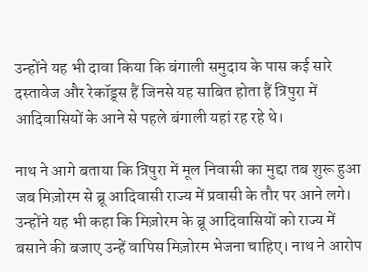उन्होंने यह भी दावा किया कि बंगाली समुदाय के पास कई सारे दस्तावेज और रेकॉड्र्स हैं जिनसे यह साबित होता हैं त्रिपुरा में आदिवासियों के आने से पहले बंगाली यहां रह रहे थे।

नाथ ने आगे बताया कि त्रिपुरा में मूल निवासी का मुद्दा तब शुरू हुआ जब मिज़ोरम से ब्रू आदिवासी राज्य में प्रवासी के तौर पर आने लगे। उन्होंने यह भी कहा कि मिज़ोरम के ब्रू आदिवासियों को राज्य में बसाने की बजाए उन्हें वापिस मिज़ोरम भेजना चाहिए। नाथ ने आरोप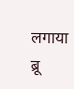लगाया ब्रू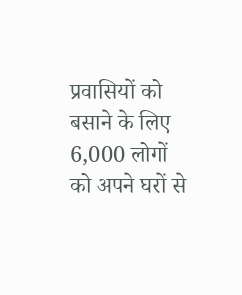प्रवासियों को बसाने के लिए 6,000 लोगों को अपने घरों से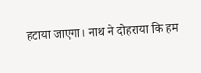हटाया जाएगा। नाथ ने दोहराया कि हम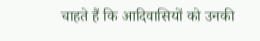चाहते हैं कि आदिवासियों को उनकी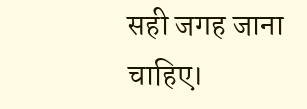सही जगह जाना चाहिए।